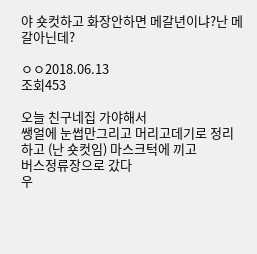야 숏컷하고 화장안하면 메갈년이냐?난 메갈아닌데?

ㅇㅇ2018.06.13
조회453

오늘 친구네집 가야해서
쌩얼에 눈썹만그리고 머리고데기로 정리하고 (난 숏컷임) 마스크턱에 끼고
버스정류장으로 갔다
우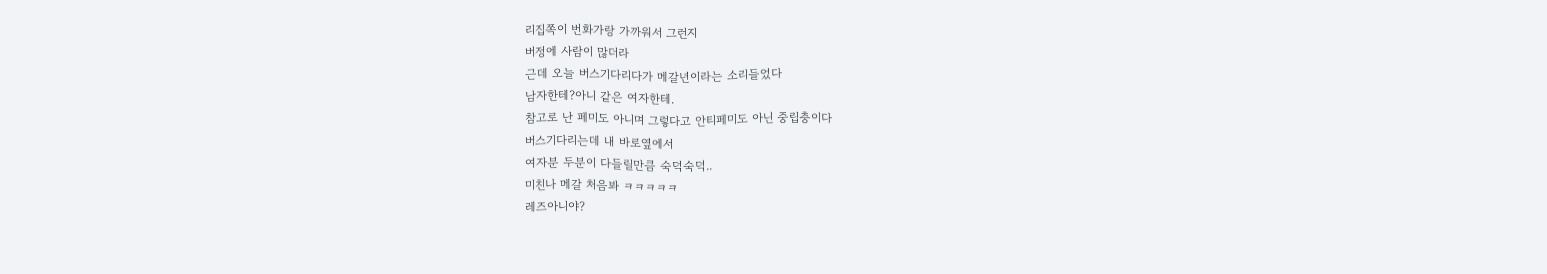리집쪽이 번화가랑 가까워서 그런지
버정에 사람이 많더라
근데 오늘 버스기다리다가 메갈년이라는 소리들었다
남자한테?아니 같은 여자한테.
참고로 난 페미도 아니며 그렇다고 안티페미도 아닌 중립충이다
버스기다리는데 내 바로옆에서
여자분 두분이 다들릴만큼 숙덕숙덕..
미친나 메갈 처음봐 ㅋㅋㅋㅋㅋ
레즈아니야?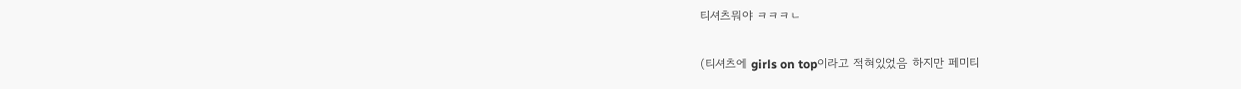티셔츠뭐야 ㅋㅋㅋㄴ

(티셔츠에 girls on top이라고 적혀있었음 하지만 페미티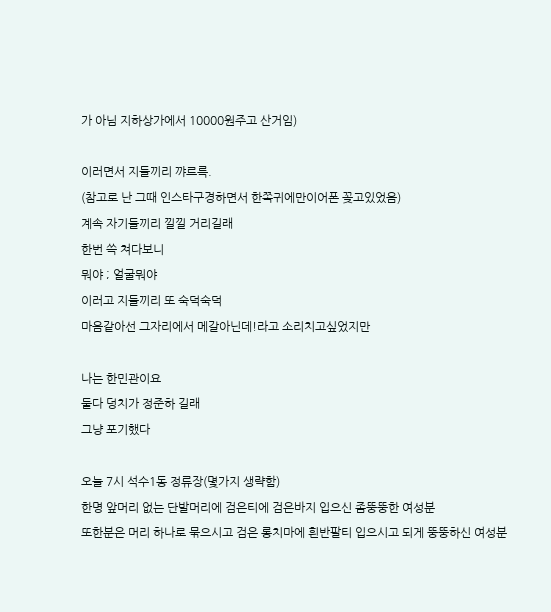가 아님 지하상가에서 10000원주고 산거임)

이러면서 지들끼리 꺄르륵.
(참고로 난 그때 인스타구경하면서 한쪽귀에만이어폰 꽂고있었음)
계속 자기들끼리 낄낄 거리길래
한번 쓱 쳐다보니
뭐야 ; 얼굴뭐야
이러고 지들끼리 또 숙덕숙덕
마음같아선 그자리에서 메갈아닌데!라고 소리치고싶었지만

나는 한민관이요
둘다 덩치가 정준하 길래
그냥 포기했다

오늘 7시 석수1동 정류장(몇가지 생략함)
한명 앞머리 없는 단발머리에 검은티에 검은바지 입으신 좀뚱뚱한 여성분
또한분은 머리 하나로 묶으시고 검은 롱치마에 흰반팔티 입으시고 되게 뚱뚱하신 여성분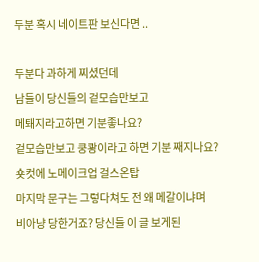두분 혹시 네이트판 보신다면 ..

두분다 과하게 찌셨던데
남들이 당신들의 겉모습만보고
메퇘지라고하면 기분좋나요?
겉모습만보고 쿵쾅이라고 하면 기분 째지나요?
숏컷에 노메이크업 걸스온탑
마지막 문구는 그렇다쳐도 전 왜 메갈이냐며
비아냥 당한거죠? 당신들 이 글 보게된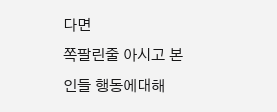다면
쪽팔린줄 아시고 본인들 행동에대해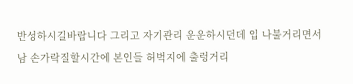반성하시길바랍니다 그리고 자기관리 운운하시던데 입 나불거리면서 남 손가락질할시간에 본인들 허벅지에 출렁거리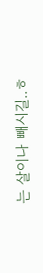는 살이나 빼시길..ㅎ